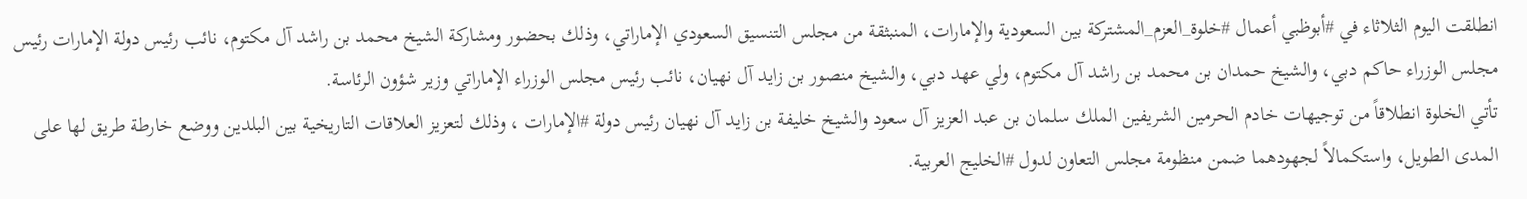انطلقت اليوم الثلاثاء في #أبوظبي أعمال #خلوة_العزم_المشتركة بين السعودية والإمارات، المنبثقة من مجلس التنسيق السعودي الإماراتي، وذلك بحضور ومشاركة الشيخ محمد بن راشد آل مكتوم، نائب رئيس دولة الإمارات رئيس مجلس الوزراء حاكم دبي، والشيخ حمدان بن محمد بن راشد آل مكتوم، ولي عهد دبي، والشيخ منصور بن زايد آل نهيان، نائب رئيس مجلس الوزراء الإماراتي وزير شؤون الرئاسة.
تأتي الخلوة انطلاقاً من توجيهات خادم الحرمين الشريفين الملك سلمان بن عبد العزيز آل سعود والشيخ خليفة بن زايد آل نهيان رئيس دولة #الإمارات ، وذلك لتعزيز العلاقات التاريخية بين البلدين ووضع خارطة طريق لها على المدى الطويل، واستكمالاً لجهودهما ضمن منظومة مجلس التعاون لدول #الخليج العربية.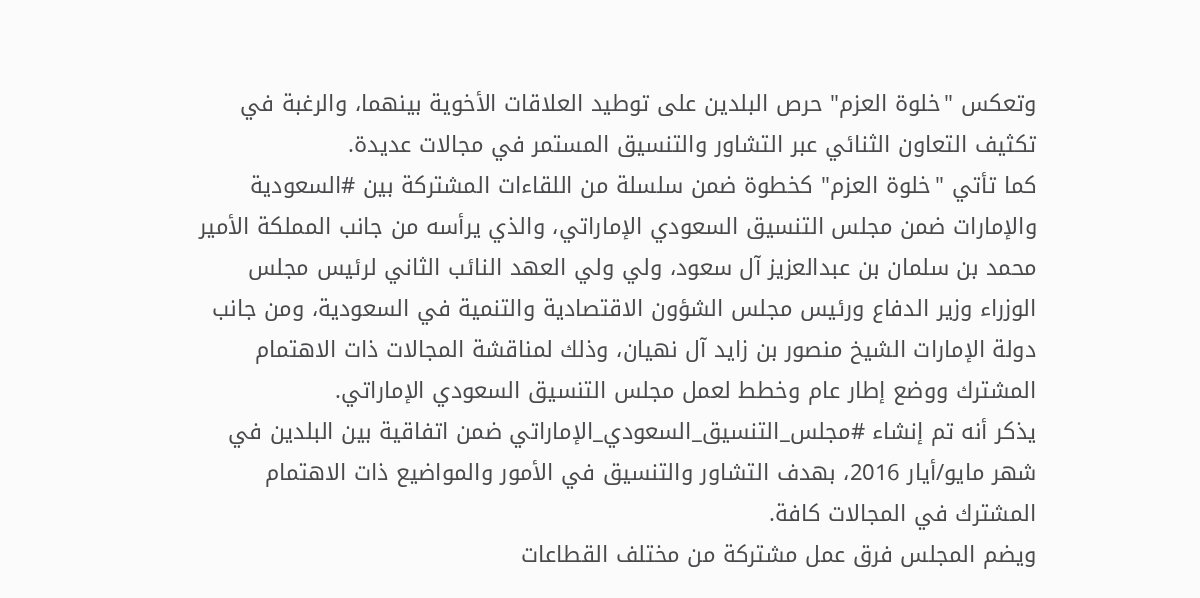وتعكس "خلوة العزم" حرص البلدين على توطيد العلاقات الأخوية بينهما، والرغبة في تكثيف التعاون الثنائي عبر التشاور والتنسيق المستمر في مجالات عديدة.
كما تأتي "خلوة العزم" كخطوة ضمن سلسلة من اللقاءات المشتركة بين #السعودية والإمارات ضمن مجلس التنسيق السعودي الإماراتي، والذي يرأسه من جانب المملكة الأمير محمد بن سلمان بن عبدالعزيز آل سعود، ولي ولي العهد النائب الثاني لرئيس مجلس الوزراء وزير الدفاع ورئيس مجلس الشؤون الاقتصادية والتنمية في السعودية، ومن جانب دولة الإمارات الشيخ منصور بن زايد آل نهيان، وذلك لمناقشة المجالات ذات الاهتمام المشترك ووضع إطار عام وخطط لعمل مجلس التنسيق السعودي الإماراتي.
يذكر أنه تم إنشاء #مجلس_التنسيق_السعودي_الإماراتي ضمن اتفاقية بين البلدين في شهر مايو/أيار 2016، بهدف التشاور والتنسيق في الأمور والمواضيع ذات الاهتمام المشترك في المجالات كافة.
ويضم المجلس فرق عمل مشتركة من مختلف القطاعات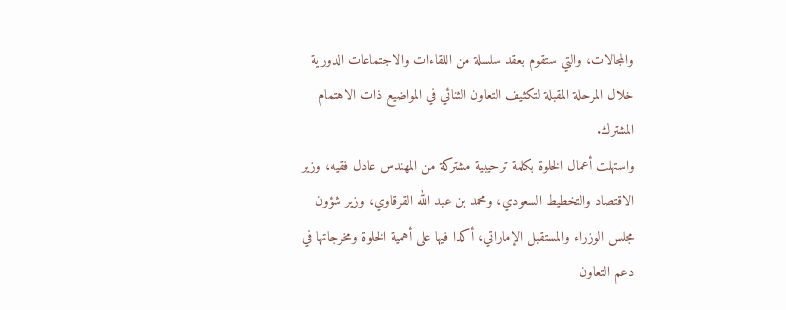والمجالات، والتي ستقوم بعقد سلسلة من اللقاءات والاجتماعات الدورية خلال المرحلة المقبلة لتكثيف التعاون الثنائي في المواضيع ذات الاهتمام المشترك.
واستهلت أعمال الخلوة بكلمة ترحيبية مشتركة من المهندس عادل فقيه، وزير الاقتصاد والتخطيط السعودي، ومحمد بن عبد الله القرقاوي، وزير شؤون مجلس الوزراء والمستقبل الإماراتي، أكدا فيها على أهمية الخلوة ومخرجاتها في دعم التعاون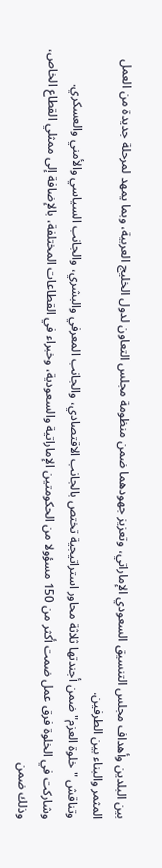بين البلدين وأهداف مجلس التنسيق السعودي الإماراتي، وتعزيز جهودهما ضمن منظومة مجلس التعاون لدول الخليج العربية، وبما يمهد لمرحلة جديدة من العمل المثمر والبناء بين الطرفين.
وتناقش "خلوة العزم" ضمن أجندتها ثلاثة محاور استراتيجية تختص بالجانب الاقتصادي، والجانب المعرفي والبشري، والجانب السياسي والأمني والعسكري. وشاركت في الخلوة فرق عمل ضمت أكثر من 150 مسؤولا من الحكومتين الإماراتية والسعودية، وخبراء في القطاعات المختلفة، بالإضافة إلى ممثلي القطاع الخاص، وذلك ضمن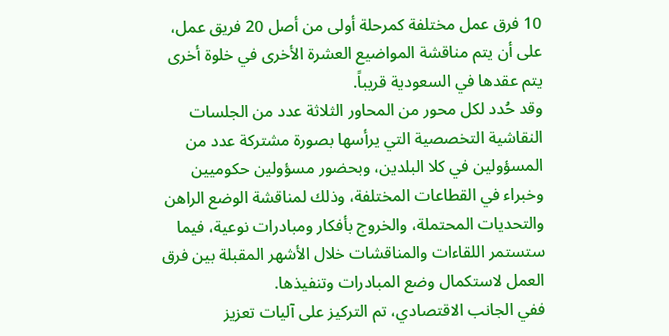10 فرق عمل مختلفة كمرحلة أولى من أصل 20 فريق عمل، على أن يتم مناقشة المواضيع العشرة الأخرى في خلوة أخرى يتم عقدها في السعودية قريباً.
وقد حُدد لكل محور من المحاور الثلاثة عدد من الجلسات النقاشية التخصصية التي يرأسها بصورة مشتركة عدد من المسؤولين في كلا البلدين، وبحضور مسؤولين حكوميين وخبراء في القطاعات المختلفة، وذلك لمناقشة الوضع الراهن والتحديات المحتملة، والخروج بأفكار ومبادرات نوعية، فيما ستستمر اللقاءات والمناقشات خلال الأشهر المقبلة بين فرق العمل لاستكمال وضع المبادرات وتنفيذها.
ففي الجانب الاقتصادي، تم التركيز على آليات تعزيز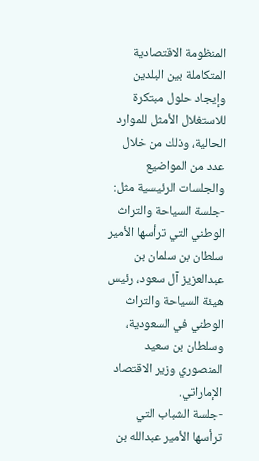المنظومة الاقتصادية المتكاملة بين البلدين وإيجاد حلول مبتكرة للاستغلال الأمثل للموارد الحالية، وذلك من خلال عدد من المواضيع والجلسات الرئيسية مثل:
-جلسة السياحة والتراث الوطني التي ترأسها الأمير سلطان بن سلمان بن عبدالعزيز آل سعود، رئيس هيئة السياحة والتراث الوطني في السعودية، وسلطان بن سعيد المنصوري وزير الاقتصاد الإماراتي.
-جلسة الشباب التي ترأسها الأمير عبدالله بن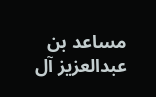مساعد بن عبدالعزيز آل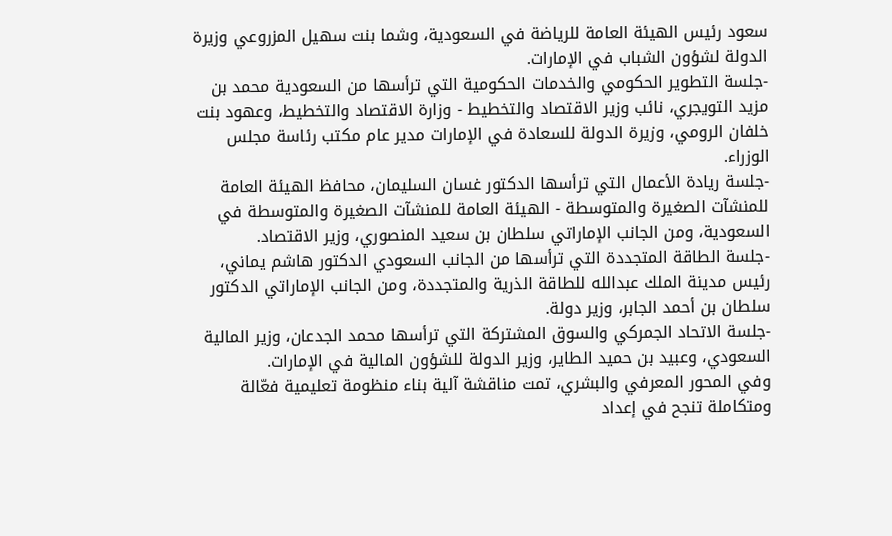سعود رئيس الهيئة العامة للرياضة في السعودية، وشما بنت سهيل المزروعي وزيرة الدولة لشؤون الشباب في الإمارات.
-جلسة التطوير الحكومي والخدمات الحكومية التي ترأسها من السعودية محمد بن مزيد التويجري، نائب وزير الاقتصاد والتخطيط - وزارة الاقتصاد والتخطيط، وعهود بنت خلفان الرومي، وزيرة الدولة للسعادة في الإمارات مدير عام مكتب رئاسة مجلس الوزراء.
-جلسة ريادة الأعمال التي ترأسها الدكتور غسان السليمان، محافظ الهيئة العامة للمنشآت الصغيرة والمتوسطة - الهيئة العامة للمنشآت الصغيرة والمتوسطة في السعودية، ومن الجانب الإماراتي سلطان بن سعيد المنصوري، وزير الاقتصاد.
-جلسة الطاقة المتجددة التي ترأسها من الجانب السعودي الدكتور هاشم يماني، رئيس مدينة الملك عبدالله للطاقة الذرية والمتجددة، ومن الجانب الإماراتي الدكتور سلطان بن أحمد الجابر، وزير دولة.
-جلسة الاتحاد الجمركي والسوق المشتركة التي ترأسها محمد الجدعان، وزير المالية السعودي، وعبيد بن حميد الطاير، وزير الدولة للشؤون المالية في الإمارات.
وفي المحور المعرفي والبشري، تمت مناقشة آلية بناء منظومة تعليمية فعّالة ومتكاملة تنجح في إعداد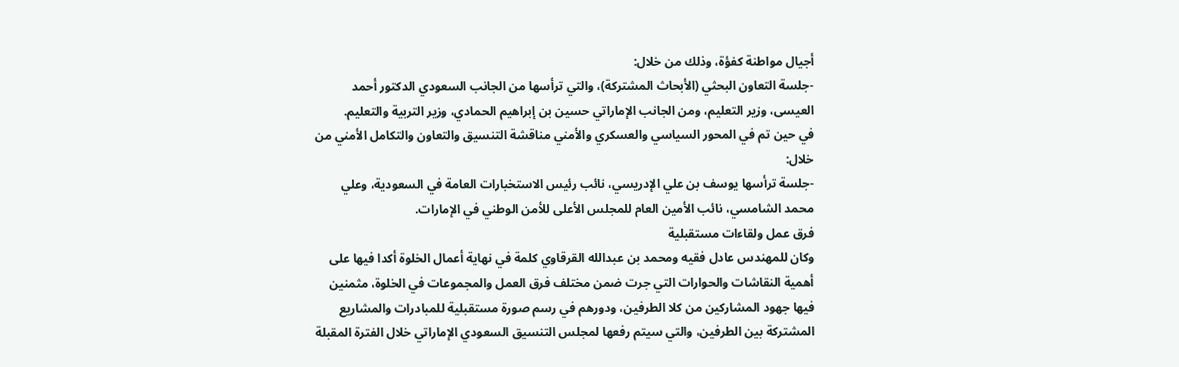أجيال مواطنة كفؤة، وذلك من خلال:
-جلسة التعاون البحثي (الأبحاث المشتركة)، والتي ترأسها من الجانب السعودي الدكتور أحمد العيسى، وزير التعليم، ومن الجانب الإماراتي حسين بن إبراهيم الحمادي، وزير التربية والتعليم.
في حين تم في المحور السياسي والعسكري والأمني مناقشة التنسيق والتعاون والتكامل الأمني من خلال:
-جلسة ترأسها يوسف بن علي الإدريسي، نائب رئيس الاستخبارات العامة في السعودية، وعلي محمد الشامسي، نائب الأمين العام للمجلس الأعلى للأمن الوطني في الإمارات.
فرق عمل ولقاءات مستقبلية
وكان للمهندس عادل فقيه ومحمد بن عبدالله القرقاوي كلمة في نهاية أعمال الخلوة أكدا فيها على أهمية النقاشات والحوارات التي جرت ضمن مختلف فرق العمل والمجموعات في الخلوة، مثمنين فيها جهود المشاركين من كلا الطرفين، ودورهم في رسم صورة مستقبلية للمبادرات والمشاريع المشتركة بين الطرفين، والتي سيتم رفعها لمجلس التنسيق السعودي الإماراتي خلال الفترة المقبلة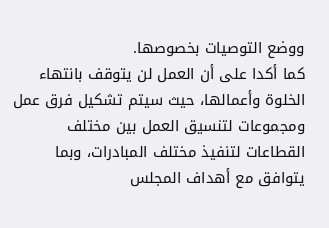ووضع التوصيات بخصوصها.
كما أكدا على أن العمل لن يتوقف بانتهاء الخلوة وأعمالها، حيث سيتم تشكيل فرق عمل ومجموعات لتنسيق العمل بين مختلف القطاعات لتنفيذ مختلف المبادرات، وبما يتوافق مع أهداف المجلس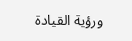ورؤية القيادة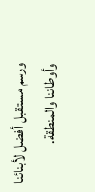ورسم مستقبل أفضل لأبنائنا وأوطاننا والمنطقة.